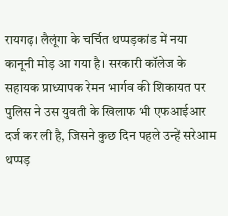रायगढ़। लैलूंगा के चर्चित थप्पड़कांड में नया कानूनी मोड़ आ गया है। सरकारी कॉलेज के सहायक प्राध्यापक रेमन भार्गव की शिकायत पर पुलिस ने उस युवती के खिलाफ भी एफआईआर दर्ज कर ली है, जिसने कुछ दिन पहले उन्हें सरेआम थप्पड़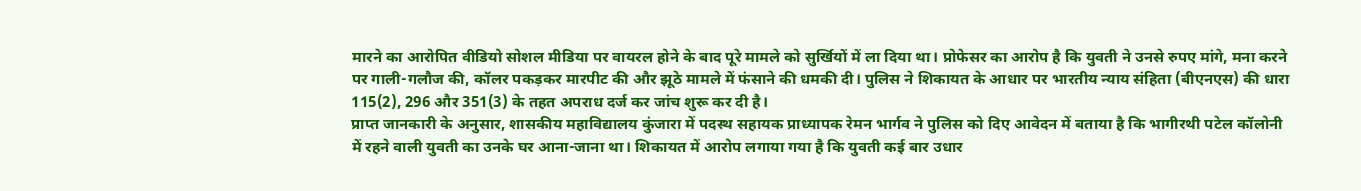मारने का आरोपित वीडियो सोशल मीडिया पर वायरल होने के बाद पूरे मामले को सुर्खियों में ला दिया था। प्रोफेसर का आरोप है कि युवती ने उनसे रुपए मांगे, मना करने पर गाली-गलौज की, कॉलर पकड़कर मारपीट की और झूठे मामले में फंसाने की धमकी दी। पुलिस ने शिकायत के आधार पर भारतीय न्याय संहिता (बीएनएस) की धारा 115(2), 296 और 351(3) के तहत अपराध दर्ज कर जांच शुरू कर दी है।
प्राप्त जानकारी के अनुसार, शासकीय महाविद्यालय कुंजारा में पदस्थ सहायक प्राध्यापक रेमन भार्गव ने पुलिस को दिए आवेदन में बताया है कि भागीरथी पटेल कॉलोनी में रहने वाली युवती का उनके घर आना-जाना था। शिकायत में आरोप लगाया गया है कि युवती कई बार उधार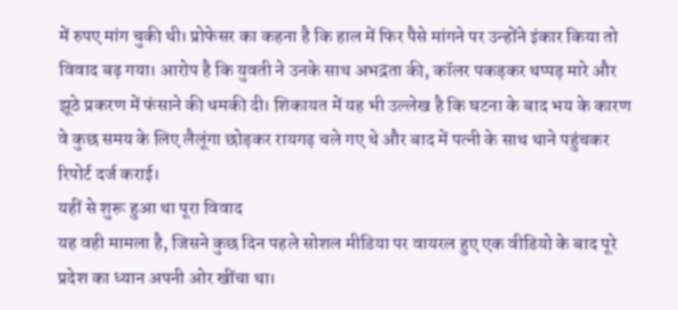में रुपए मांग चुकी थी। प्रोफेसर का कहना है कि हाल में फिर पैसे मांगने पर उन्होंने इंकार किया तो विवाद बढ़ गया। आरोप है कि युवती ने उनके साथ अभद्रता की, कॉलर पकड़कर थप्पड़ मारे और झूठे प्रकरण में फंसाने की धमकी दी। शिकायत में यह भी उल्लेख है कि घटना के बाद भय के कारण वे कुछ समय के लिए लैलूंगा छोड़कर रायगढ़ चले गए थे और बाद में पत्नी के साथ थाने पहुंचकर रिपोर्ट दर्ज कराई।
यहीं से शुरू हुआ था पूरा विवाद
यह वही मामला है, जिसने कुछ दिन पहले सोशल मीडिया पर वायरल हुए एक वीडियो के बाद पूरे प्रदेश का ध्यान अपनी ओर खींचा था।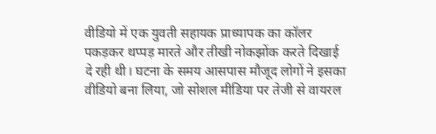वीडियो में एक युवती सहायक प्राध्यापक का कॉलर पकड़कर थप्पड़ मारते और तीखी नोकझोंक करते दिखाई दे रही थी। घटना के समय आसपास मौजूद लोगों ने इसका वीडियो बना लिया, जो सोशल मीडिया पर तेजी से वायरल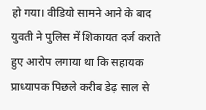हो गया। वीडियो सामने आने के बाद युवती ने पुलिस में शिकायत दर्ज कराते हुए आरोप लगाया था कि सहायक प्राध्यापक पिछले करीब डेढ़ साल से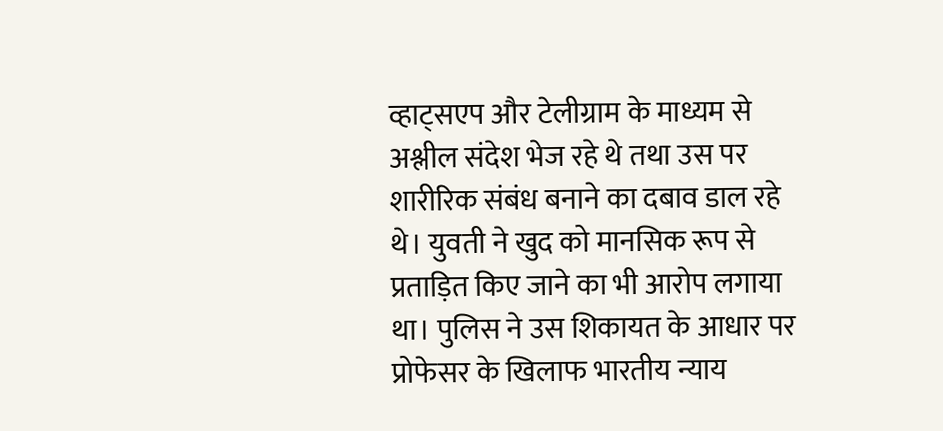व्हाट्सएप और टेलीग्राम के माध्यम से अश्लील संदेश भेज रहे थे तथा उस पर शारीरिक संबंध बनाने का दबाव डाल रहे थे। युवती ने खुद को मानसिक रूप से प्रताड़ित किए जाने का भी आरोप लगाया था। पुलिस ने उस शिकायत के आधार पर प्रोफेसर के खिलाफ भारतीय न्याय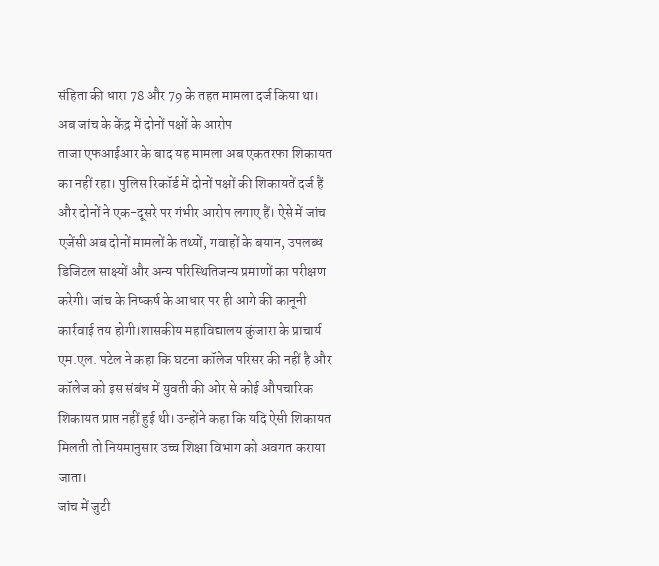संहिता की धारा 78 और 79 के तहत मामला दर्ज किया था।
अब जांच के केंद्र में दोनों पक्षों के आरोप
ताजा एफआईआर के बाद यह मामला अब एकतरफा शिकायत का नहीं रहा। पुलिस रिकॉर्ड में दोनों पक्षों की शिकायतें दर्ज हैं और दोनों ने एक-दूसरे पर गंभीर आरोप लगाए हैं। ऐसे में जांच एजेंसी अब दोनों मामलों के तथ्यों, गवाहों के बयान, उपलब्ध डिजिटल साक्ष्यों और अन्य परिस्थितिजन्य प्रमाणों का परीक्षण करेगी। जांच के निष्कर्ष के आधार पर ही आगे की कानूनी कार्रवाई तय होगी।शासकीय महाविद्यालय कुंजारा के प्राचार्य एम.एल. पटेल ने कहा कि घटना कॉलेज परिसर की नहीं है और कॉलेज को इस संबंध में युवती की ओर से कोई औपचारिक शिकायत प्राप्त नहीं हुई थी। उन्होंने कहा कि यदि ऐसी शिकायत मिलती तो नियमानुसार उच्च शिक्षा विभाग को अवगत कराया जाता।
जांच में जुटी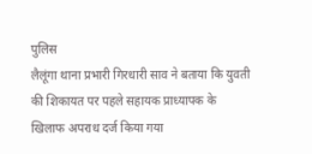पुलिस
लैलूंगा थाना प्रभारी गिरधारी साव ने बताया कि युवती की शिकायत पर पहले सहायक प्राध्यापक के खिलाफ अपराध दर्ज किया गया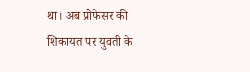था। अब प्रोफेसर की शिकायत पर युवती के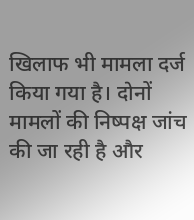खिलाफ भी मामला दर्ज किया गया है। दोनों मामलों की निष्पक्ष जांच की जा रही है और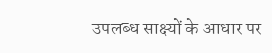उपलब्ध साक्ष्यों के आधार पर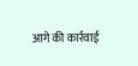आगे की कार्रवाई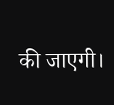की जाएगी।